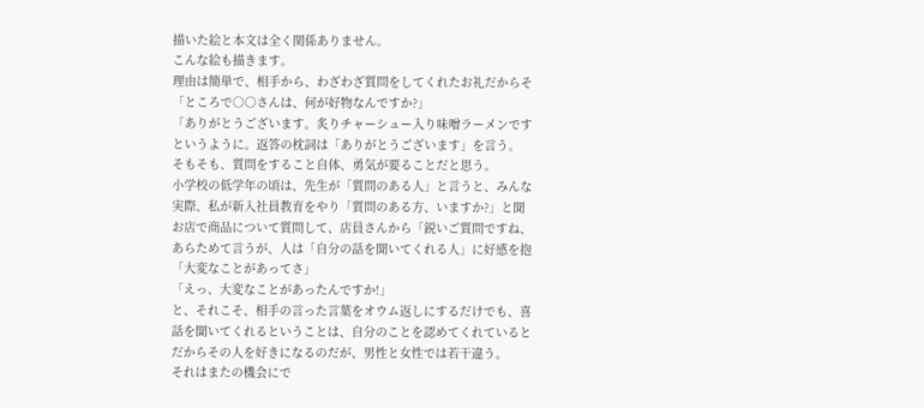描いた絵と本文は全く関係ありません。
こんな絵も描きます。
理由は簡単で、相手から、わざわざ質問をしてくれたお礼だからそ
「ところで○○さんは、何が好物なんですか?」
「ありがとうございます。炙りチャーシュー入り味噌ラーメンです
というように。返答の枕詞は「ありがとうございます」を言う。
そもそも、質問をすること自体、勇気が要ることだと思う。
小学校の低学年の頃は、先生が「質問のある人」と言うと、みんな
実際、私が新入社員教育をやり「質問のある方、いますか?」と聞
お店で商品について質問して、店員さんから「鋭いご質問ですね、
あらためて言うが、人は「自分の話を聞いてくれる人」に好感を抱
「大変なことがあってさ」
「えっ、大変なことがあったんですか!」
と、それこそ、相手の言った言葉をオウム返しにするだけでも、喜
話を聞いてくれるということは、自分のことを認めてくれていると
だからその人を好きになるのだが、男性と女性では若干違う。
それはまたの機会にで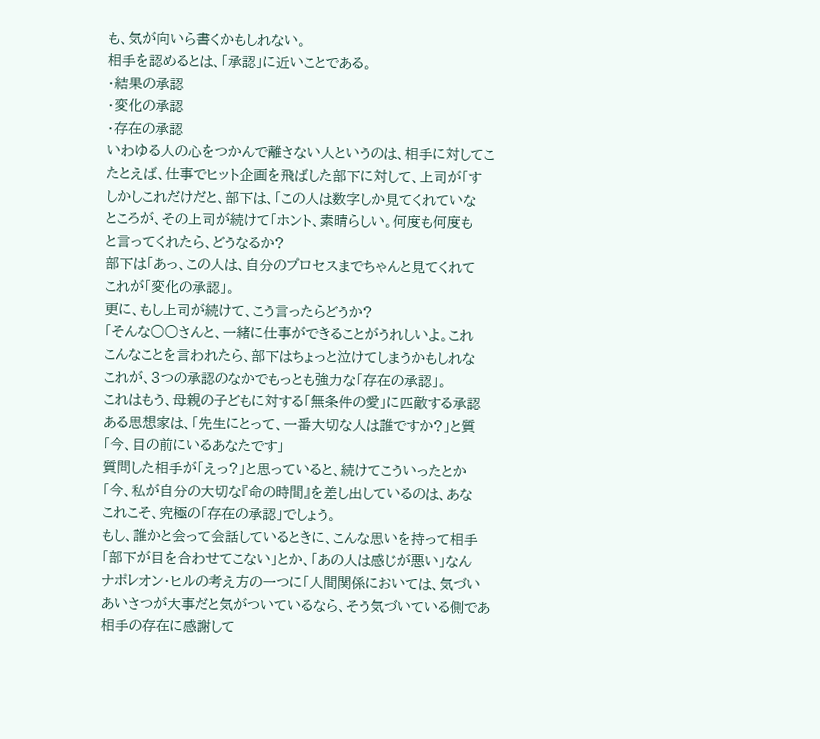も、気が向いら書くかもしれない。
相手を認めるとは、「承認」に近いことである。
・結果の承認
・変化の承認
・存在の承認
いわゆる人の心をつかんで離さない人というのは、相手に対してこ
たとえば、仕事でヒット企画を飛ばした部下に対して、上司が「す
しかしこれだけだと、部下は、「この人は数字しか見てくれていな
ところが、その上司が続けて「ホント、素晴らしい。何度も何度も
と言ってくれたら、どうなるか?
部下は「あっ、この人は、自分のプロセスまでちゃんと見てくれて
これが「変化の承認」。
更に、もし上司が続けて、こう言ったらどうか?
「そんな○○さんと、一緒に仕事ができることがうれしいよ。これ
こんなことを言われたら、部下はちょっと泣けてしまうかもしれな
これが、3つの承認のなかでもっとも強力な「存在の承認」。
これはもう、母親の子どもに対する「無条件の愛」に匹敵する承認
ある思想家は、「先生にとって、一番大切な人は誰ですか?」と質
「今、目の前にいるあなたです」
質問した相手が「えっ?」と思っていると、続けてこういったとか
「今、私が自分の大切な『命の時間』を差し出しているのは、あな
これこそ、究極の「存在の承認」でしょう。
もし、誰かと会って会話しているときに、こんな思いを持って相手
「部下が目を合わせてこない」とか、「あの人は感じが悪い」なん
ナポレオン・ヒルの考え方の一つに「人間関係においては、気づい
あいさつが大事だと気がついているなら、そう気づいている側であ
相手の存在に感謝して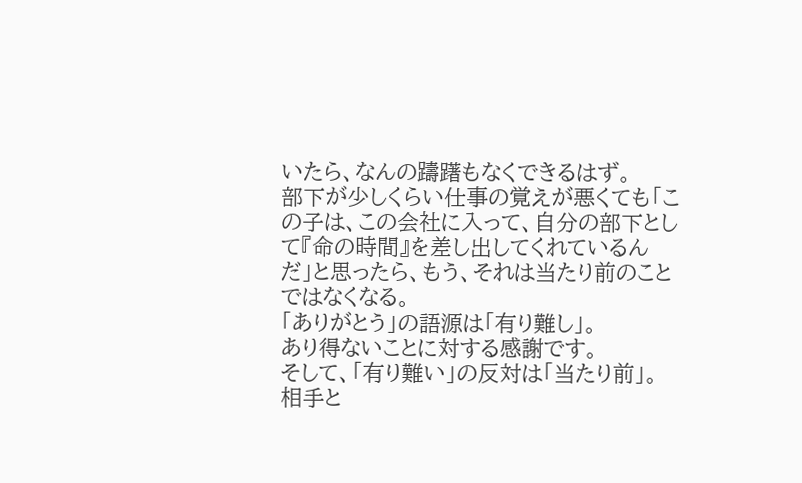いたら、なんの躊躇もなくできるはず。
部下が少しくらい仕事の覚えが悪くても「この子は、この会社に入って、自分の部下として『命の時間』を差し出してくれているんだ」と思ったら、もう、それは当たり前のことではなくなる。
「ありがとう」の語源は「有り難し」。
あり得ないことに対する感謝です。
そして、「有り難い」の反対は「当たり前」。
相手と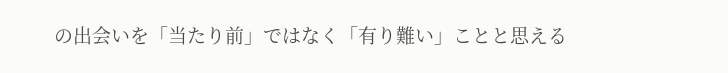の出会いを「当たり前」ではなく「有り難い」ことと思える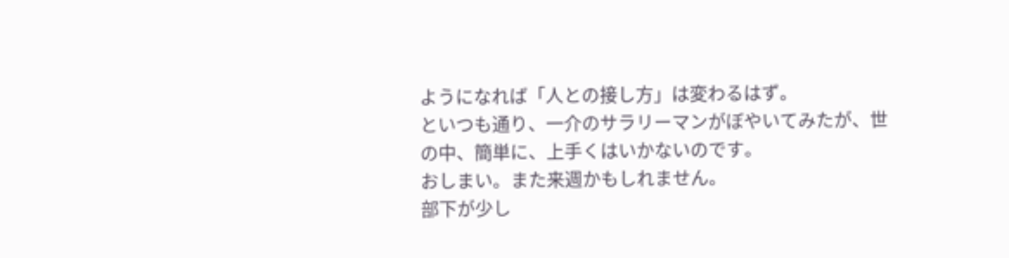ようになれば「人との接し方」は変わるはず。
といつも通り、一介のサラリーマンがぼやいてみたが、世の中、簡単に、上手くはいかないのです。
おしまい。また来週かもしれません。
部下が少し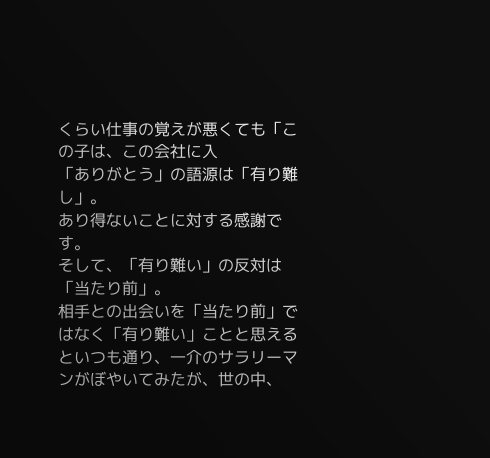くらい仕事の覚えが悪くても「この子は、この会社に入
「ありがとう」の語源は「有り難し」。
あり得ないことに対する感謝です。
そして、「有り難い」の反対は「当たり前」。
相手との出会いを「当たり前」ではなく「有り難い」ことと思える
といつも通り、一介のサラリーマンがぼやいてみたが、世の中、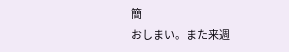簡
おしまい。また来週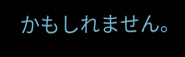かもしれません。